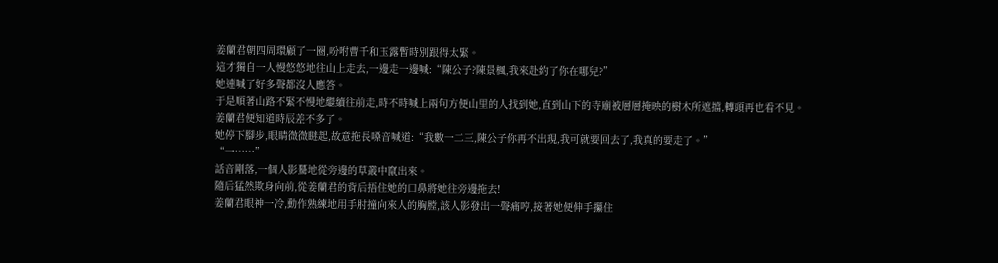姜蘭君朝四周環顧了一圈,吩咐曹千和玉露暫時別跟得太緊。
這才獨自一人慢悠悠地往山上走去,一邊走一邊喊:“陳公子?陳景楓,我來赴約了你在哪兒?”
她連喊了好多聲都沒人應答。
于是順著山路不緊不慢地繼續往前走,時不時喊上兩句方便山里的人找到她,直到山下的寺廟被層層掩映的樹木所遮擋,轉頭再也看不見。
姜蘭君便知道時辰差不多了。
她停下腳步,眼睛微微瞇起,故意拖長嗓音喊道:“我數一二三,陳公子你再不出現,我可就要回去了,我真的要走了。”
“一……”
話音剛落,一個人影驀地從旁邊的草叢中竄出來。
隨后猛然欺身向前,從姜蘭君的背后捂住她的口鼻將她往旁邊拖去!
姜蘭君眼神一冷,動作熟練地用手肘撞向來人的胸膛,該人影發出一聲痛哼,接著她便伸手攥住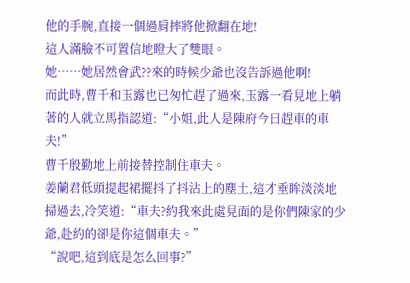他的手腕,直接一個過肩摔將他掀翻在地!
這人滿臉不可置信地瞪大了雙眼。
她……她居然會武??來的時候少爺也沒告訴過他啊!
而此時,曹千和玉露也已匆忙趕了過來,玉露一看見地上躺著的人就立馬指認道:“小姐,此人是陳府今日趕車的車夫!”
曹千殷勤地上前接替控制住車夫。
姜蘭君低頭提起裙擺抖了抖沾上的塵土,這才垂眸淡淡地掃過去,冷笑道:“車夫?約我來此處見面的是你們陳家的少爺,赴約的卻是你這個車夫。”
“說吧,這到底是怎么回事?”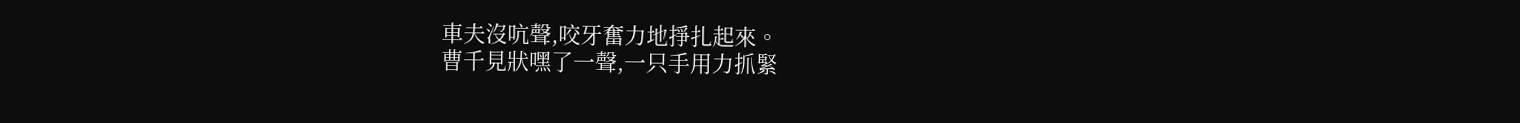車夫沒吭聲,咬牙奮力地掙扎起來。
曹千見狀嘿了一聲,一只手用力抓緊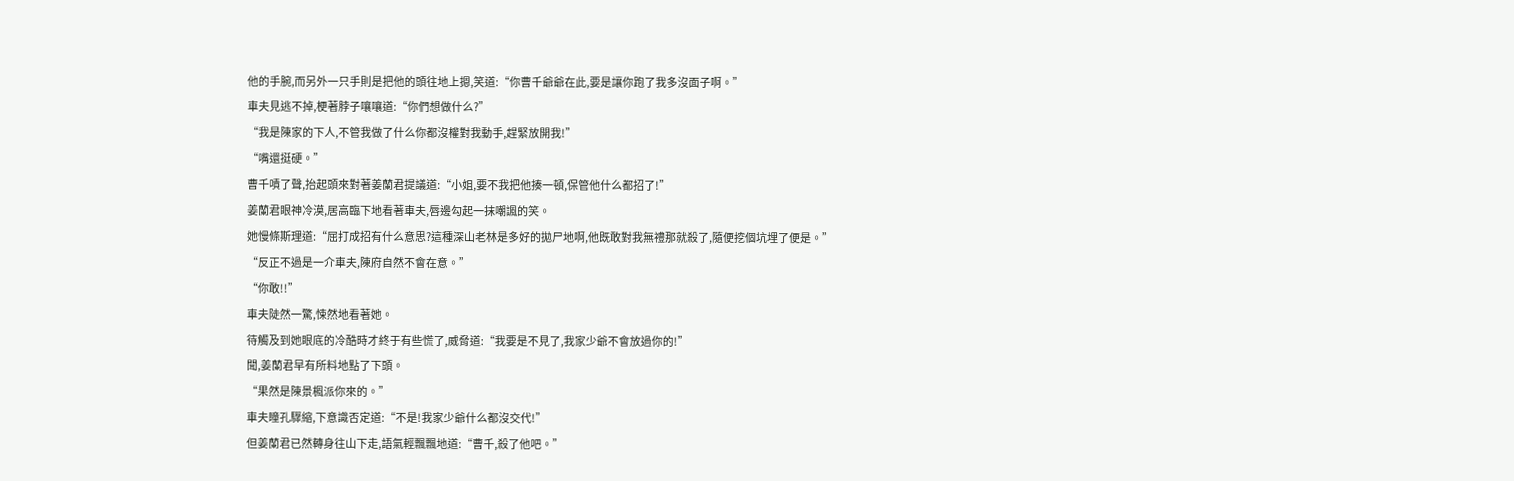他的手腕,而另外一只手則是把他的頭往地上摁,笑道:“你曹千爺爺在此,要是讓你跑了我多沒面子啊。”
車夫見逃不掉,梗著脖子嚷嚷道:“你們想做什么?”
“我是陳家的下人,不管我做了什么你都沒權對我動手,趕緊放開我!”
“嘴還挺硬。”
曹千嘖了聲,抬起頭來對著姜蘭君提議道:“小姐,要不我把他揍一頓,保管他什么都招了!”
姜蘭君眼神冷漠,居高臨下地看著車夫,唇邊勾起一抹嘲諷的笑。
她慢條斯理道:“屈打成招有什么意思?這種深山老林是多好的拋尸地啊,他既敢對我無禮那就殺了,隨便挖個坑埋了便是。”
“反正不過是一介車夫,陳府自然不會在意。”
“你敢!!”
車夫陡然一驚,悚然地看著她。
待觸及到她眼底的冷酷時才終于有些慌了,威脅道:“我要是不見了,我家少爺不會放過你的!”
聞,姜蘭君早有所料地點了下頭。
“果然是陳景楓派你來的。”
車夫瞳孔驟縮,下意識否定道:“不是!我家少爺什么都沒交代!”
但姜蘭君已然轉身往山下走,語氣輕飄飄地道:“曹千,殺了他吧。”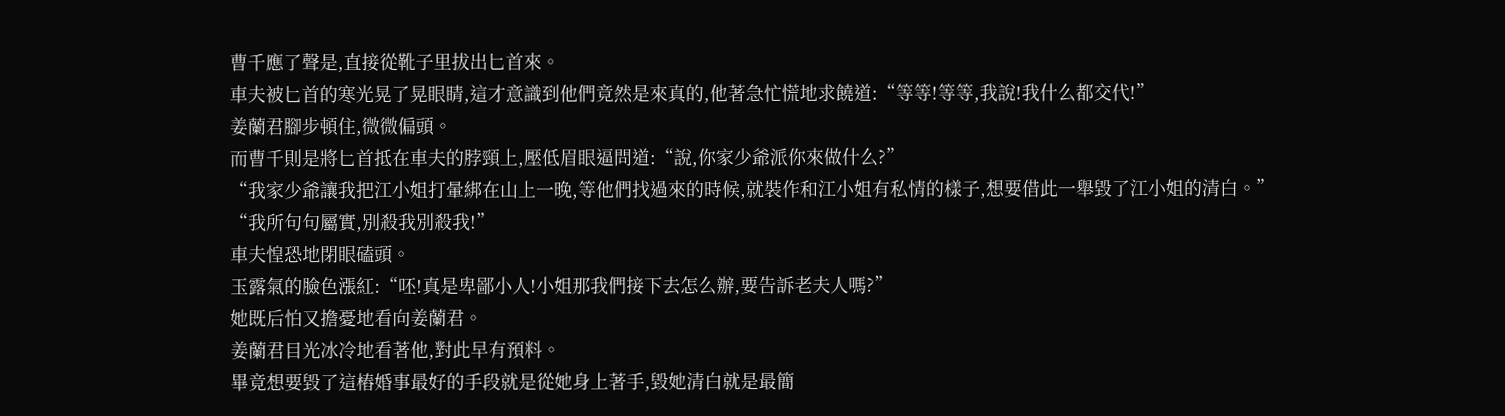曹千應了聲是,直接從靴子里拔出匕首來。
車夫被匕首的寒光晃了晃眼睛,這才意識到他們竟然是來真的,他著急忙慌地求饒道:“等等!等等,我說!我什么都交代!”
姜蘭君腳步頓住,微微偏頭。
而曹千則是將匕首抵在車夫的脖頸上,壓低眉眼逼問道:“說,你家少爺派你來做什么?”
“我家少爺讓我把江小姐打暈綁在山上一晚,等他們找過來的時候,就裝作和江小姐有私情的樣子,想要借此一舉毀了江小姐的清白。”
“我所句句屬實,別殺我別殺我!”
車夫惶恐地閉眼磕頭。
玉露氣的臉色漲紅:“呸!真是卑鄙小人!小姐那我們接下去怎么辦,要告訴老夫人嗎?”
她既后怕又擔憂地看向姜蘭君。
姜蘭君目光冰冷地看著他,對此早有預料。
畢竟想要毀了這樁婚事最好的手段就是從她身上著手,毀她清白就是最簡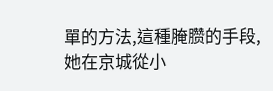單的方法,這種腌臜的手段,她在京城從小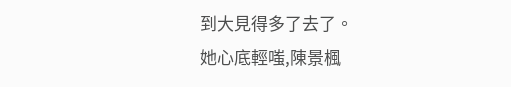到大見得多了去了。
她心底輕嗤,陳景楓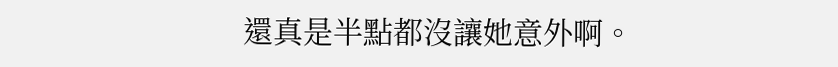還真是半點都沒讓她意外啊。